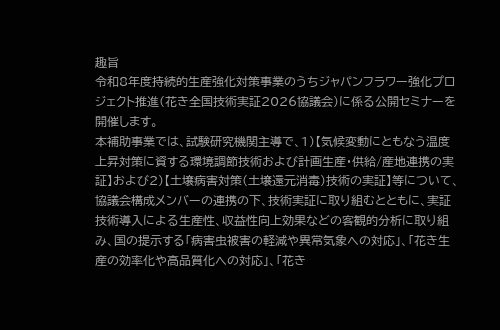趣旨
令和8年度持続的生産強化対策事業のうちジャパンフラワー強化プロジェクト推進(花き全国技術実証2026協議会)に係る公開セミナーを開催します。
本補助事業では、試験研究機関主導で、1)【気候変動にともなう温度上昇対策に資する環境調節技術および計画生産・供給/産地連携の実証】および2)【土壌病害対策(土壌還元消毒)技術の実証】等について、協議会構成メンバーの連携の下、技術実証に取り組むとともに、実証技術導入による生産性、収益性向上効果などの客観的分析に取り組み、国の提示する「病害虫被害の軽減や異常気象への対応」、「花き生産の効率化や高品質化への対応」、「花き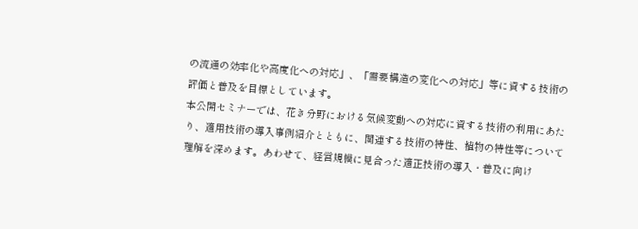の流通の効率化や高度化への対応」、「需要構造の変化への対応」等に資する技術の評価と普及を目標としています。
本公開セミナーでは、花き分野における気候変動への対応に資する技術の利用にあたり、適用技術の導入事例紹介とともに、関連する技術の特性、植物の特性等について理解を深めます。あわせて、経営規模に見合った適正技術の導入・普及に向け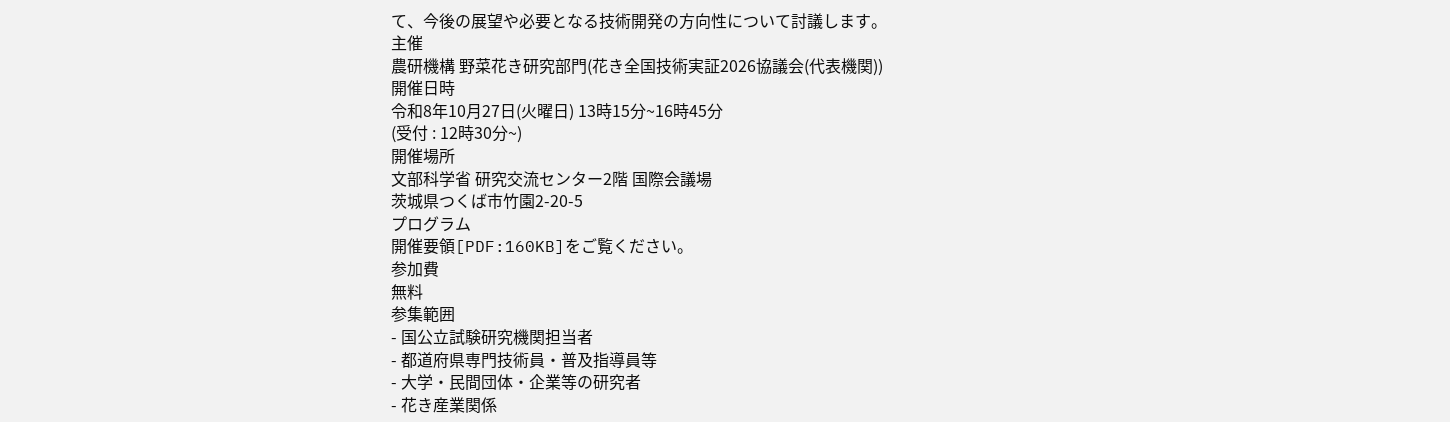て、今後の展望や必要となる技術開発の方向性について討議します。
主催
農研機構 野菜花き研究部門(花き全国技術実証2026協議会(代表機関))
開催日時
令和8年10月27日(火曜日) 13時15分~16時45分
(受付 : 12時30分~)
開催場所
文部科学省 研究交流センター2階 国際会議場
茨城県つくば市竹園2-20-5
プログラム
開催要領[PDF:160KB]をご覧ください。
参加費
無料
参集範囲
- 国公立試験研究機関担当者
- 都道府県専門技術員・普及指導員等
- 大学・民間団体・企業等の研究者
- 花き産業関係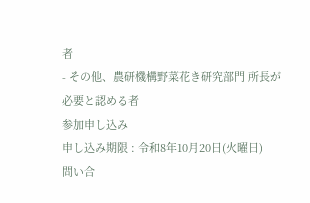者
- その他、農研機構野菜花き研究部門 所長が必要と認める者
参加申し込み
申し込み期限 : 令和8年10月20日(火曜日)
問い合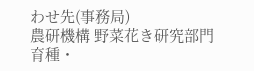わせ先(事務局)
農研機構 野菜花き研究部門 育種・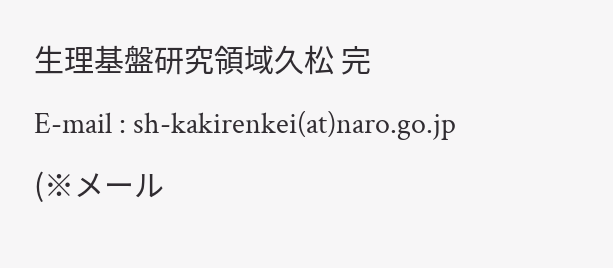生理基盤研究領域久松 完
E-mail : sh-kakirenkei(at)naro.go.jp
(※メール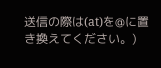送信の際は(at)を@に置き換えてください。)